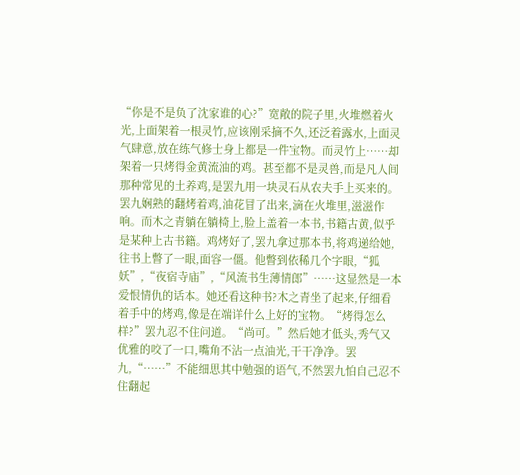“你是不是负了沈家谁的心?”宽敞的院子里,火堆燃着火光,上面架着一根灵竹,应该刚采摘不久,还泛着露水,上面灵气肆意,放在练气修士身上都是一件宝物。而灵竹上……却架着一只烤得金黄流油的鸡。甚至都不是灵兽,而是凡人间那种常见的土养鸡,是罢九用一块灵石从农夫手上买来的。罢九娴熟的翻烤着鸡,油花冒了出来,滴在火堆里,滋滋作响。而木之青躺在躺椅上,脸上盖着一本书,书籍古黄,似乎是某种上古书籍。鸡烤好了,罢九拿过那本书,将鸡递给她,往书上瞥了一眼,面容一僵。他瞥到依稀几个字眼,“狐妖”,“夜宿寺庙”,“风流书生薄情郎”……这显然是一本爱恨情仇的话本。她还看这种书?木之青坐了起来,仔细看着手中的烤鸡,像是在端详什么上好的宝物。“烤得怎么样?”罢九忍不住问道。“尚可。”然后她才低头,秀气又优雅的咬了一口,嘴角不沾一点油光,干干净净。罢九,“……”不能细思其中勉强的语气,不然罢九怕自己忍不住翻起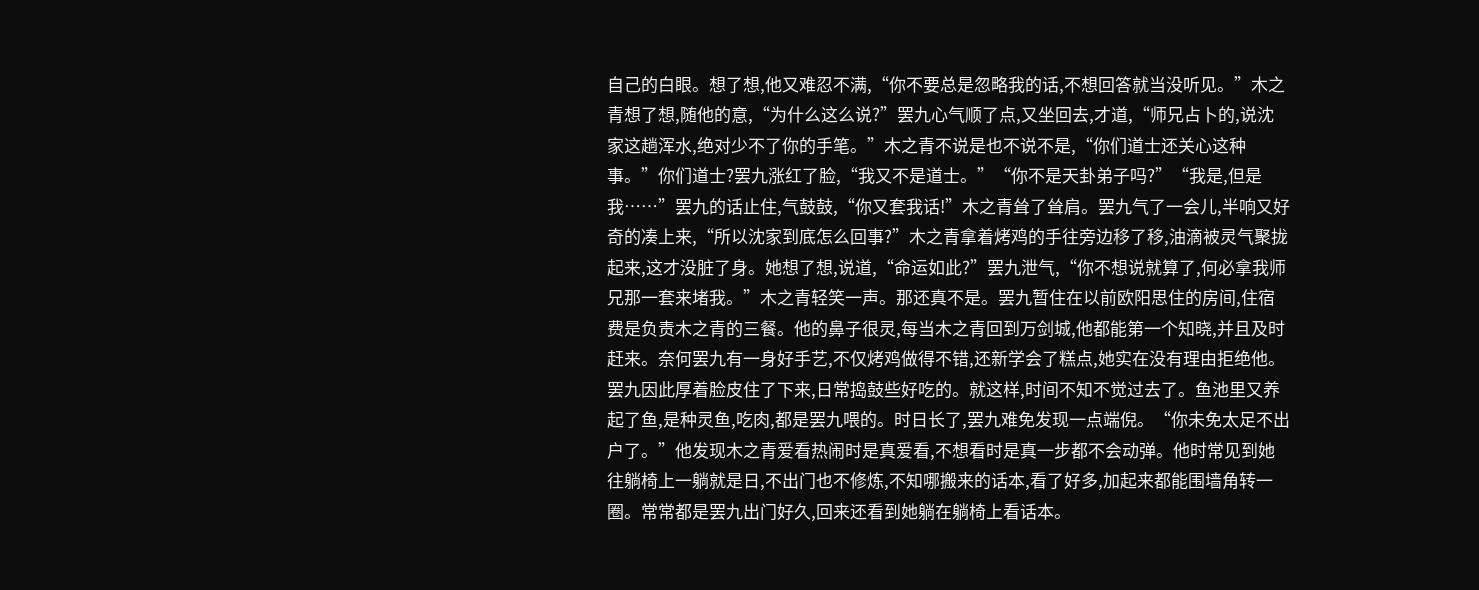自己的白眼。想了想,他又难忍不满,“你不要总是忽略我的话,不想回答就当没听见。”木之青想了想,随他的意,“为什么这么说?”罢九心气顺了点,又坐回去,才道,“师兄占卜的,说沈家这趟浑水,绝对少不了你的手笔。”木之青不说是也不说不是,“你们道士还关心这种事。”你们道士?罢九涨红了脸,“我又不是道士。”“你不是天卦弟子吗?”“我是,但是我……”罢九的话止住,气鼓鼓,“你又套我话!”木之青耸了耸肩。罢九气了一会儿,半响又好奇的凑上来,“所以沈家到底怎么回事?”木之青拿着烤鸡的手往旁边移了移,油滴被灵气聚拢起来,这才没脏了身。她想了想,说道,“命运如此?”罢九泄气,“你不想说就算了,何必拿我师兄那一套来堵我。”木之青轻笑一声。那还真不是。罢九暂住在以前欧阳思住的房间,住宿费是负责木之青的三餐。他的鼻子很灵,每当木之青回到万剑城,他都能第一个知晓,并且及时赶来。奈何罢九有一身好手艺,不仅烤鸡做得不错,还新学会了糕点,她实在没有理由拒绝他。罢九因此厚着脸皮住了下来,日常捣鼓些好吃的。就这样,时间不知不觉过去了。鱼池里又养起了鱼,是种灵鱼,吃肉,都是罢九喂的。时日长了,罢九难免发现一点端倪。“你未免太足不出户了。”他发现木之青爱看热闹时是真爱看,不想看时是真一步都不会动弹。他时常见到她往躺椅上一躺就是日,不出门也不修炼,不知哪搬来的话本,看了好多,加起来都能围墙角转一圈。常常都是罢九出门好久,回来还看到她躺在躺椅上看话本。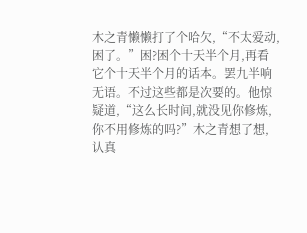木之青懒懒打了个哈欠,“不太爱动,困了。”困?困个十天半个月,再看它个十天半个月的话本。罢九半响无语。不过这些都是次要的。他惊疑道,“这么长时间,就没见你修炼,你不用修炼的吗?”木之青想了想,认真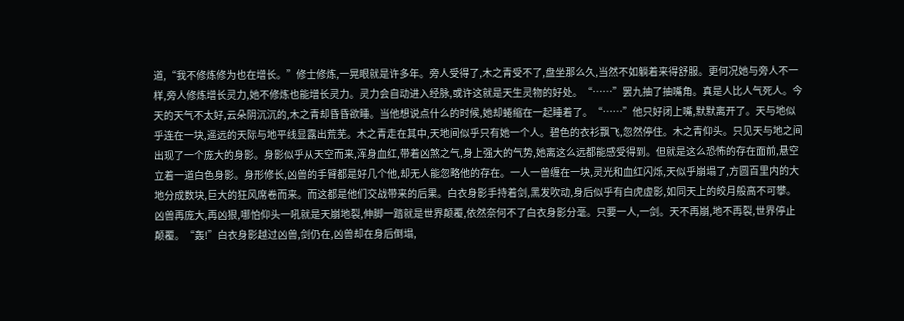道,“我不修炼修为也在增长。”修士修炼,一晃眼就是许多年。旁人受得了,木之青受不了,盘坐那么久,当然不如躺着来得舒服。更何况她与旁人不一样,旁人修炼增长灵力,她不修炼也能增长灵力。灵力会自动进入经脉,或许这就是天生灵物的好处。“……”罢九抽了抽嘴角。真是人比人气死人。今天的天气不太好,云朵阴沉沉的,木之青却昏昏欲睡。当他想说点什么的时候,她却蜷缩在一起睡着了。“……”他只好闭上嘴,默默离开了。天与地似乎连在一块,遥远的天际与地平线显露出荒芜。木之青走在其中,天地间似乎只有她一个人。碧色的衣衫飘飞,忽然停住。木之青仰头。只见天与地之间出现了一个庞大的身影。身影似乎从天空而来,浑身血红,带着凶煞之气,身上强大的气势,她离这么远都能感受得到。但就是这么恐怖的存在面前,悬空立着一道白色身影。身形修长,凶兽的手臂都是好几个他,却无人能忽略他的存在。一人一兽缠在一块,灵光和血红闪烁,天似乎崩塌了,方圆百里内的大地分成数块,巨大的狂风席卷而来。而这都是他们交战带来的后果。白衣身影手持着剑,黑发吹动,身后似乎有白虎虚影,如同天上的皎月般高不可攀。凶兽再庞大,再凶狠,哪怕仰头一吼就是天崩地裂,伸脚一踏就是世界颠覆,依然奈何不了白衣身影分毫。只要一人,一剑。天不再崩,地不再裂,世界停止颠覆。“轰!”白衣身影越过凶兽,剑仍在,凶兽却在身后倒塌,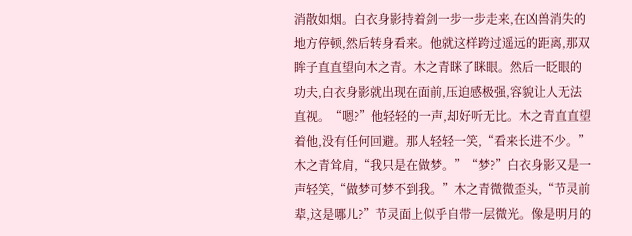消散如烟。白衣身影持着剑一步一步走来,在凶兽消失的地方停顿,然后转身看来。他就这样跨过遥远的距离,那双眸子直直望向木之青。木之青眯了眯眼。然后一眨眼的功夫,白衣身影就出现在面前,压迫感极强,容貌让人无法直视。“嗯?”他轻轻的一声,却好听无比。木之青直直望着他,没有任何回避。那人轻轻一笑,“看来长进不少。”木之青耸肩,“我只是在做梦。”“梦?”白衣身影又是一声轻笑,“做梦可梦不到我。”木之青微微歪头,“节灵前辈,这是哪儿?”节灵面上似乎自带一层微光。像是明月的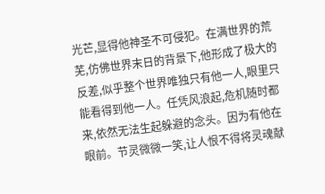光芒,显得他神圣不可侵犯。在满世界的荒芜,仿佛世界末日的背景下,他形成了极大的反差,似乎整个世界唯独只有他一人,眼里只能看得到他一人。任凭风浪起,危机随时都来,依然无法生起躲避的念头。因为有他在眼前。节灵微微一笑,让人恨不得将灵魂献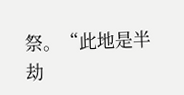祭。“此地是半劫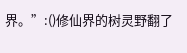界。”:()修仙界的树灵野翻了